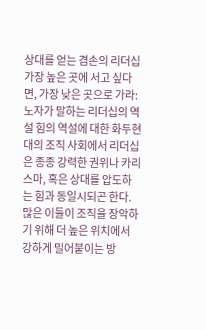상대를 얻는 겸손의 리더십가장 높은 곳에 서고 싶다면, 가장 낮은 곳으로 가라: 노자가 말하는 리더십의 역설 힘의 역설에 대한 화두현대의 조직 사회에서 리더십은 종종 강력한 권위나 카리스마, 혹은 상대를 압도하는 힘과 동일시되곤 한다. 많은 이들이 조직을 장악하기 위해 더 높은 위치에서 강하게 밀어붙이는 방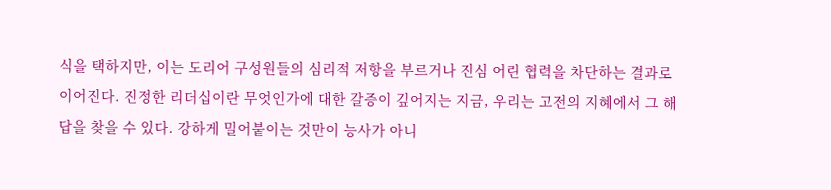식을 택하지만, 이는 도리어 구성원들의 심리적 저항을 부르거나 진심 어린 협력을 차단하는 결과로 이어진다. 진정한 리더십이란 무엇인가에 대한 갈증이 깊어지는 지금, 우리는 고전의 지혜에서 그 해답을 찾을 수 있다. 강하게 밀어붙이는 것만이 능사가 아니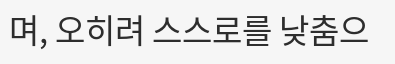며, 오히려 스스로를 낮춤으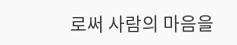로써 사람의 마음을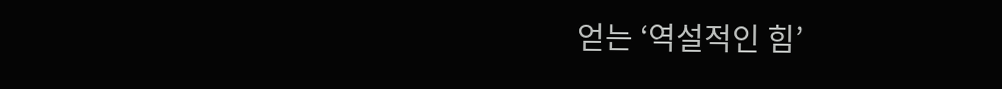얻는 ‘역설적인 힘’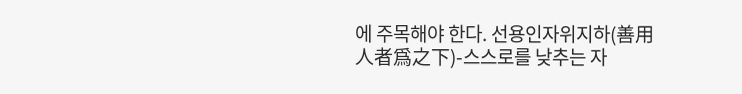에 주목해야 한다. 선용인자위지하(善用人者爲之下)-스스로를 낮추는 자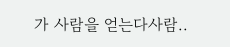가 사람을 얻는다사람..